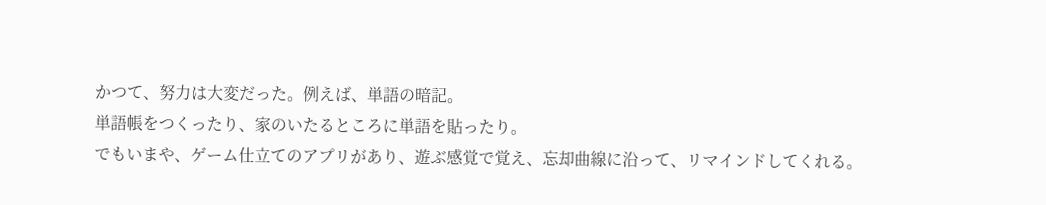かつて、努力は大変だった。例えば、単語の暗記。
単語帳をつくったり、家のいたるところに単語を貼ったり。
でもいまや、ゲーム仕立てのアプリがあり、遊ぶ感覚で覚え、忘却曲線に沿って、リマインドしてくれる。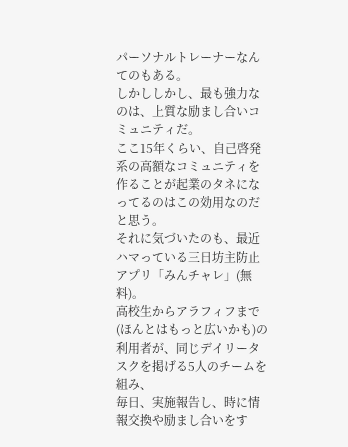パーソナルトレーナーなんてのもある。
しかししかし、最も強力なのは、上質な励まし合いコミュニティだ。
ここ15年くらい、自己啓発系の高額なコミュニティを作ることが起業のタネになってるのはこの効用なのだと思う。
それに気づいたのも、最近ハマっている三日坊主防止アプリ「みんチャレ」(無料)。
高校生からアラフィフまで(ほんとはもっと広いかも)の利用者が、同じデイリータスクを掲げる5人のチームを組み、
毎日、実施報告し、時に情報交換や励まし合いをす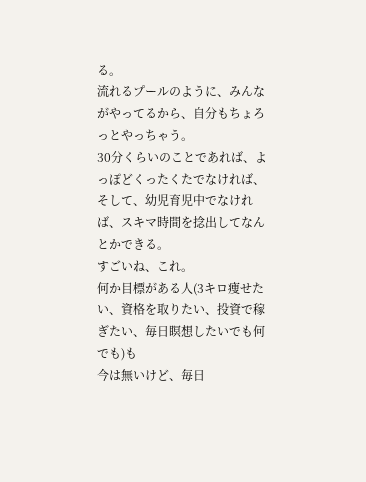る。
流れるプールのように、みんながやってるから、自分もちょろっとやっちゃう。
30分くらいのことであれば、よっぽどくったくたでなければ、そして、幼児育児中でなければ、スキマ時間を捻出してなんとかできる。
すごいね、これ。
何か目標がある人(3キロ痩せたい、資格を取りたい、投資で稼ぎたい、毎日瞑想したいでも何でも)も
今は無いけど、毎日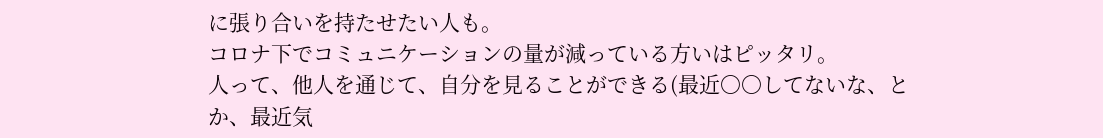に張り合いを持たせたい人も。
コロナ下でコミュニケーションの量が減っている方いはピッタリ。
人って、他人を通じて、自分を見ることができる(最近〇〇してないな、とか、最近気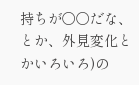持ちが〇〇だな、とか、外見変化とかいろいろ)の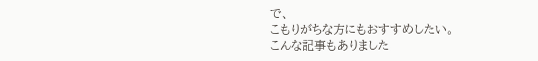で、
こもりがちな方にもおすすめしたい。
こんな記事もありました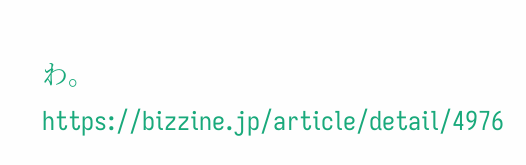わ。
https://bizzine.jp/article/detail/4976